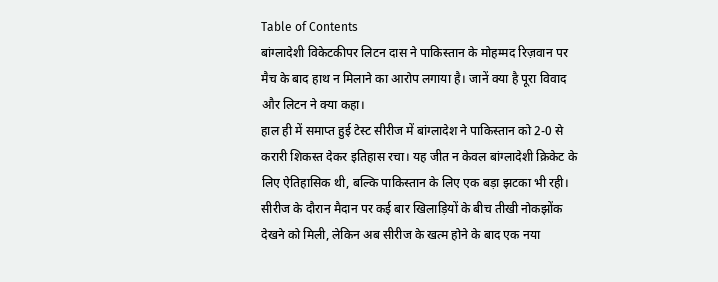Table of Contents
बांग्लादेशी विकेटकीपर लिटन दास ने पाकिस्तान के मोहम्मद रिज़वान पर मैच के बाद हाथ न मिलाने का आरोप लगाया है। जानें क्या है पूरा विवाद और लिटन ने क्या कहा।
हाल ही में समाप्त हुई टेस्ट सीरीज में बांग्लादेश ने पाकिस्तान को 2-0 से करारी शिकस्त देकर इतिहास रचा। यह जीत न केवल बांग्लादेशी क्रिकेट के लिए ऐतिहासिक थी, बल्कि पाकिस्तान के लिए एक बड़ा झटका भी रही। सीरीज के दौरान मैदान पर कई बार खिलाड़ियों के बीच तीखी नोकझोंक देखने को मिली, लेकिन अब सीरीज के खत्म होने के बाद एक नया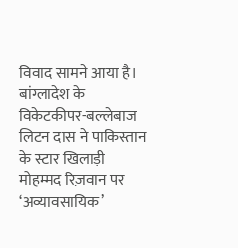विवाद सामने आया है। बांग्लादेश के विकेटकीपर-बल्लेबाज लिटन दास ने पाकिस्तान के स्टार खिलाड़ी मोहम्मद रिज़वान पर ‘अव्यावसायिक’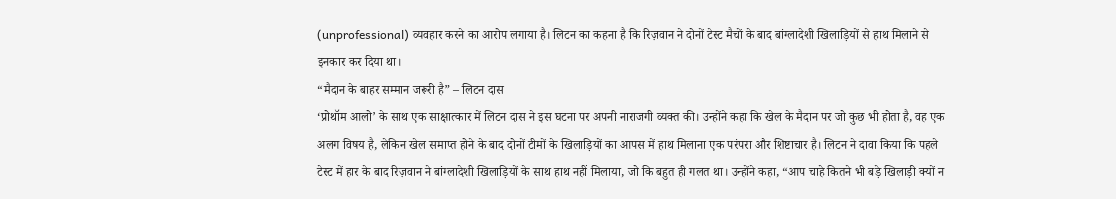(unprofessional) व्यवहार करने का आरोप लगाया है। लिटन का कहना है कि रिज़वान ने दोनों टेस्ट मैचों के बाद बांग्लादेशी खिलाड़ियों से हाथ मिलाने से इनकार कर दिया था।
“मैदान के बाहर सम्मान जरूरी है” – लिटन दास
‘प्रोथॉम आलो’ के साथ एक साक्षात्कार में लिटन दास ने इस घटना पर अपनी नाराजगी व्यक्त की। उन्होंने कहा कि खेल के मैदान पर जो कुछ भी होता है, वह एक अलग विषय है, लेकिन खेल समाप्त होने के बाद दोनों टीमों के खिलाड़ियों का आपस में हाथ मिलाना एक परंपरा और शिष्टाचार है। लिटन ने दावा किया कि पहले टेस्ट में हार के बाद रिज़वान ने बांग्लादेशी खिलाड़ियों के साथ हाथ नहीं मिलाया, जो कि बहुत ही गलत था। उन्होंने कहा, “आप चाहे कितने भी बड़े खिलाड़ी क्यों न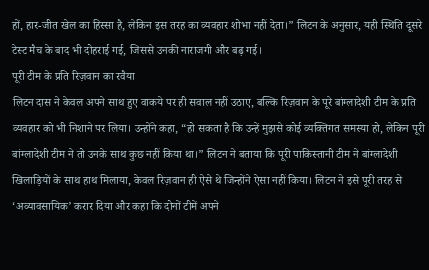हों, हार-जीत खेल का हिस्सा है, लेकिन इस तरह का व्यवहार शोभा नहीं देता।” लिटन के अनुसार, यही स्थिति दूसरे टेस्ट मैच के बाद भी दोहराई गई, जिससे उनकी नाराजगी और बढ़ गई।
पूरी टीम के प्रति रिज़वान का रवैया
लिटन दास ने केवल अपने साथ हुए वाकये पर ही सवाल नहीं उठाए, बल्कि रिज़वान के पूरे बांग्लादेशी टीम के प्रति व्यवहार को भी निशाने पर लिया। उन्होंने कहा, “हो सकता है कि उन्हें मुझसे कोई व्यक्तिगत समस्या हो, लेकिन पूरी बांग्लादेशी टीम ने तो उनके साथ कुछ नहीं किया था।” लिटन ने बताया कि पूरी पाकिस्तानी टीम ने बांग्लादेशी खिलाड़ियों के साथ हाथ मिलाया, केवल रिज़वान ही ऐसे थे जिन्होंने ऐसा नहीं किया। लिटन ने इसे पूरी तरह से ‘अव्यावसायिक’ करार दिया और कहा कि दोनों टीमें अपने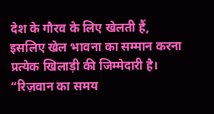देश के गौरव के लिए खेलती हैं, इसलिए खेल भावना का सम्मान करना प्रत्येक खिलाड़ी की जिम्मेदारी है।
“रिज़वान का समय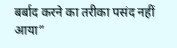बर्बाद करने का तरीका पसंद नहीं आया”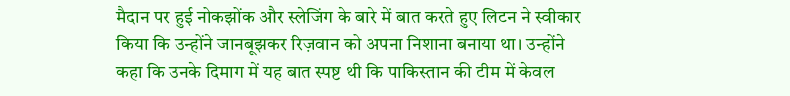मैदान पर हुई नोकझोंक और स्लेजिंग के बारे में बात करते हुए लिटन ने स्वीकार किया कि उन्होंने जानबूझकर रिज़वान को अपना निशाना बनाया था। उन्होंने कहा कि उनके दिमाग में यह बात स्पष्ट थी कि पाकिस्तान की टीम में केवल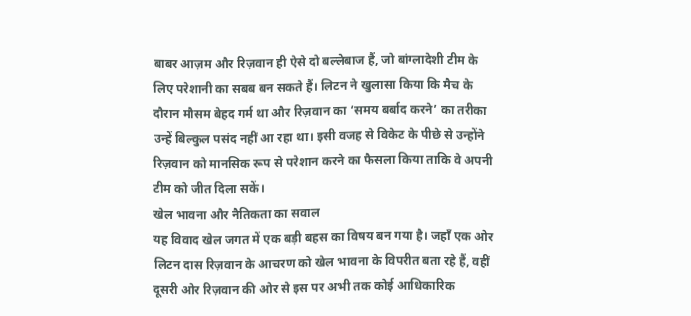बाबर आज़म और रिज़वान ही ऐसे दो बल्लेबाज हैं, जो बांग्लादेशी टीम के लिए परेशानी का सबब बन सकते हैं। लिटन ने खुलासा किया कि मैच के दौरान मौसम बेहद गर्म था और रिज़वान का ‘समय बर्बाद करने’ का तरीका उन्हें बिल्कुल पसंद नहीं आ रहा था। इसी वजह से विकेट के पीछे से उन्होंने रिज़वान को मानसिक रूप से परेशान करने का फैसला किया ताकि वे अपनी टीम को जीत दिला सकें।
खेल भावना और नैतिकता का सवाल
यह विवाद खेल जगत में एक बड़ी बहस का विषय बन गया है। जहाँ एक ओर लिटन दास रिज़वान के आचरण को खेल भावना के विपरीत बता रहे हैं, वहीं दूसरी ओर रिज़वान की ओर से इस पर अभी तक कोई आधिकारिक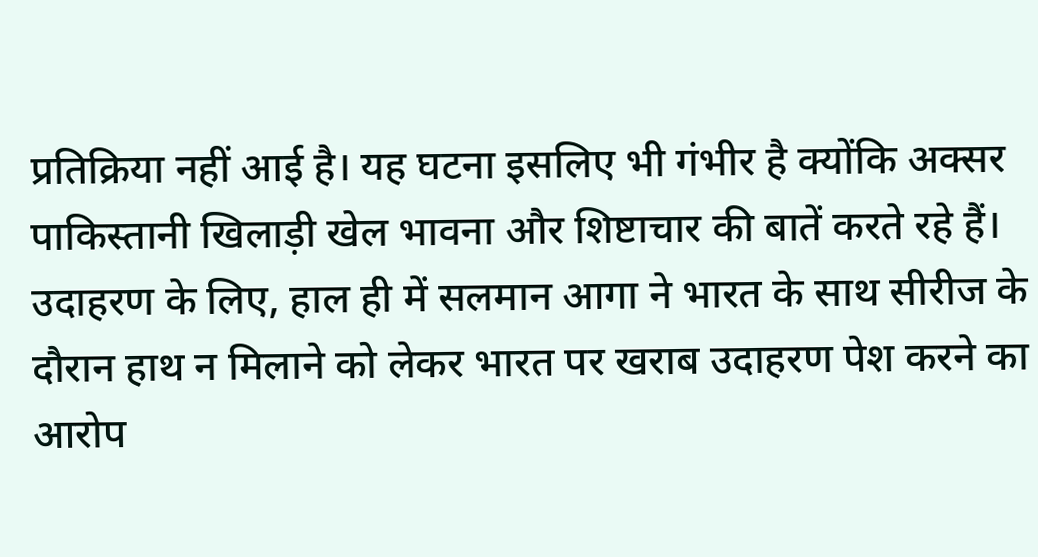प्रतिक्रिया नहीं आई है। यह घटना इसलिए भी गंभीर है क्योंकि अक्सर पाकिस्तानी खिलाड़ी खेल भावना और शिष्टाचार की बातें करते रहे हैं। उदाहरण के लिए, हाल ही में सलमान आगा ने भारत के साथ सीरीज के दौरान हाथ न मिलाने को लेकर भारत पर खराब उदाहरण पेश करने का आरोप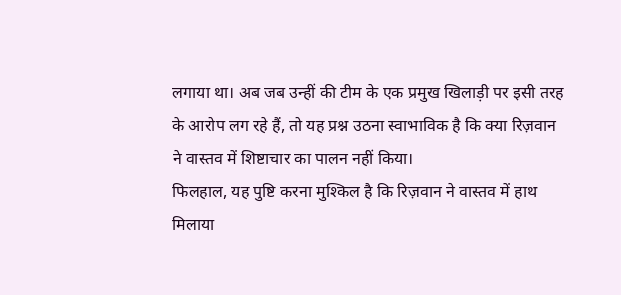लगाया था। अब जब उन्हीं की टीम के एक प्रमुख खिलाड़ी पर इसी तरह के आरोप लग रहे हैं, तो यह प्रश्न उठना स्वाभाविक है कि क्या रिज़वान ने वास्तव में शिष्टाचार का पालन नहीं किया।
फिलहाल, यह पुष्टि करना मुश्किल है कि रिज़वान ने वास्तव में हाथ मिलाया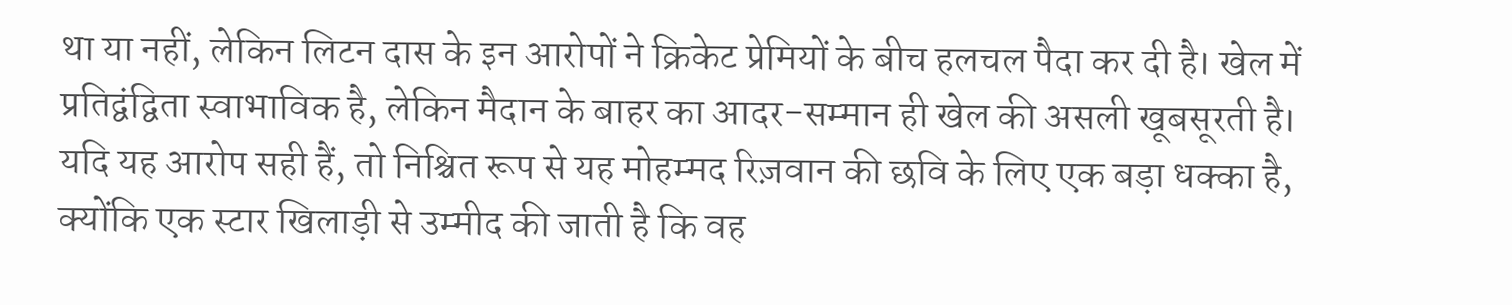था या नहीं, लेकिन लिटन दास के इन आरोपों ने क्रिकेट प्रेमियों के बीच हलचल पैदा कर दी है। खेल में प्रतिद्वंद्विता स्वाभाविक है, लेकिन मैदान के बाहर का आदर-सम्मान ही खेल की असली खूबसूरती है। यदि यह आरोप सही हैं, तो निश्चित रूप से यह मोहम्मद रिज़वान की छवि के लिए एक बड़ा धक्का है, क्योंकि एक स्टार खिलाड़ी से उम्मीद की जाती है कि वह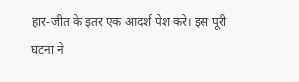हार-जीत के इतर एक आदर्श पेश करे। इस पूरी घटना ने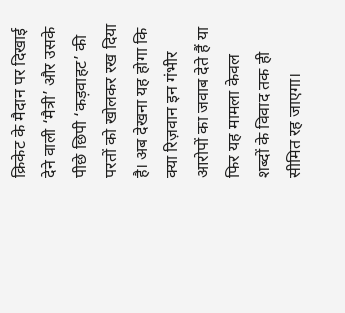क्रिकेट के मैदान पर दिखाई देने वाली ‘मैत्री’ और उसके पीछे छिपी ‘कड़वाहट’ की परतों को खोलकर रख दिया है। अब देखना यह होगा कि क्या रिज़वान इन गंभीर आरोपों का जवाब देते हैं या फिर यह मामला केवल शब्दों के विवाद तक ही सीमित रह जाएगा।